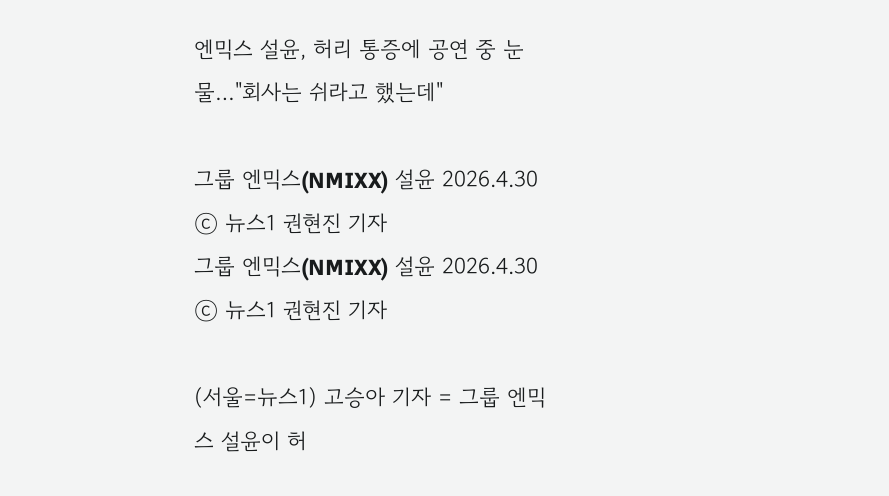엔믹스 설윤, 허리 통증에 공연 중 눈물…"회사는 쉬라고 했는데"

그룹 엔믹스(NMIXX) 설윤 2026.4.30 ⓒ 뉴스1 권현진 기자
그룹 엔믹스(NMIXX) 설윤 2026.4.30 ⓒ 뉴스1 권현진 기자

(서울=뉴스1) 고승아 기자 = 그룹 엔믹스 설윤이 허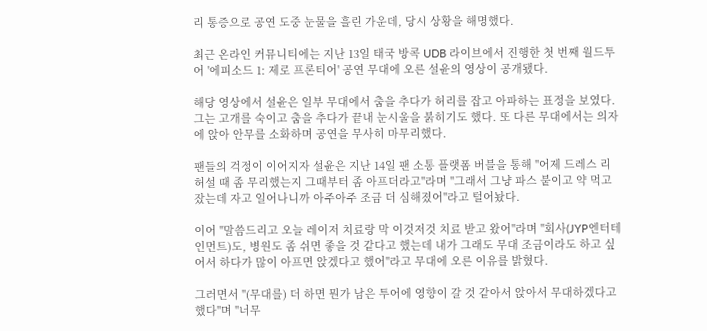리 통증으로 공연 도중 눈물을 흘린 가운데, 당시 상황을 해명했다.

최근 온라인 커뮤니티에는 지난 13일 태국 방콕 UDB 라이브에서 진행한 첫 번째 월드투어 '에피소드 1: 제로 프론티어' 공연 무대에 오른 설윤의 영상이 공개됐다.

해당 영상에서 설윤은 일부 무대에서 춤을 추다가 허리를 잡고 아파하는 표정을 보였다. 그는 고개를 숙이고 춤을 추다가 끝내 눈시울을 붉히기도 했다. 또 다른 무대에서는 의자에 앉아 안무를 소화하며 공연을 무사히 마무리했다.

팬들의 걱정이 이어지자 설윤은 지난 14일 팬 소통 플랫폼 버블을 통해 "어제 드레스 리허설 때 좀 무리했는지 그때부터 좀 아프더라고"라며 "그래서 그냥 파스 붙이고 약 먹고 잤는데 자고 일어나니까 아주아주 조금 더 심해졌어"라고 털어놨다.

이어 "말씀드리고 오늘 레이저 치료랑 막 이것저것 치료 받고 왔어"라며 "회사(JYP엔터테인먼트)도, 병원도 좀 쉬면 좋을 것 같다고 했는데 내가 그래도 무대 조금이라도 하고 싶어서 하다가 많이 아프면 앉겠다고 했어"라고 무대에 오른 이유를 밝혔다.

그러면서 "(무대를) 더 하면 뭔가 남은 투어에 영향이 갈 것 같아서 앉아서 무대하겠다고 했다"며 "너무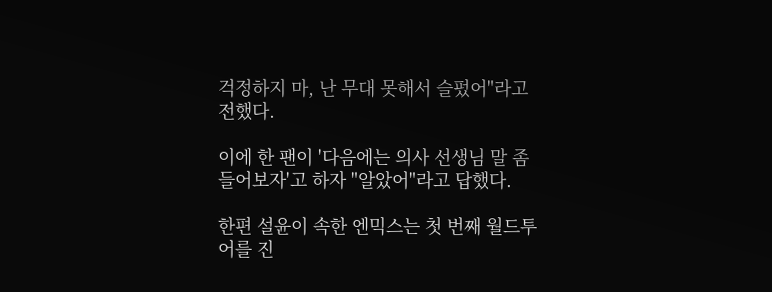걱정하지 마, 난 무대 못해서 슬펐어"라고 전했다.

이에 한 팬이 '다음에는 의사 선생님 말 좀 들어보자'고 하자 "알았어"라고 답했다.

한편 설윤이 속한 엔믹스는 첫 번째 월드투어를 진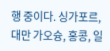행 중이다. 싱가포르, 대만 가오슝, 홍콩, 일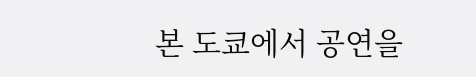본 도쿄에서 공연을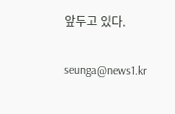앞두고 있다.

seunga@news1.kr